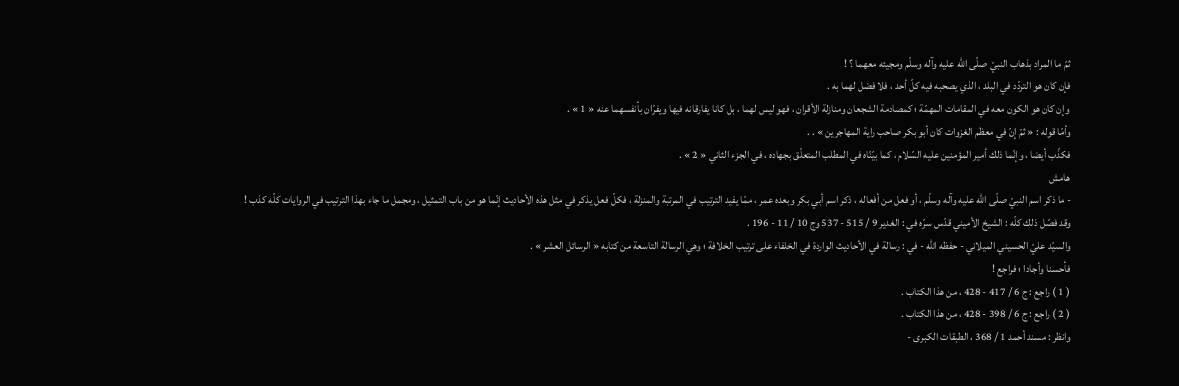ثمّ ما المراد بذهاب النبيّ صلّى اللّه عليه وآله وسلّم ومجيئه معهما ؟ !
فإن كان هو التردّد في البلد ، الذي يصحبه فيه كلّ أحد ، فلا فضل لهما به .
وإن كان هو الكون معه في المقامات المهمّة ؛ كمصادمة الشجعان ومنازلة الأقران ، فهو ليس لهما ، بل كانا يفارقانه فيها ويفرّان بأنفسهما عنه « 1 » .
وأمّا قوله : « ثمّ إنّ في معظم الغزوات كان أبو بكر صاحب راية المهاجرين » . .
فكذّب أيضا ، وإنّما ذلك أمير المؤمنين عليه السّلام ، كما بيّنّاه في المطلب المتعلّق بجهاده ، في الجزء الثاني « 2 » .
هامش
- ما ذكر اسم النبيّ صلّى اللّه عليه وآله وسلّم ، أو فعل من أفعاله ، ذكر اسم أبي بكر وبعده عمر ، ممّا يفيد الترتيب في المرتبة والمنزلة ، فكلّ فعل يذكر في مثل هذه الأحاديث إنّما هو من باب التمثيل ، ومجمل ما جاء بهذا الترتيب في الروايات كلّه كذب !
وقد فصّل ذلك كلّه : الشيخ الأميني قدّس سرّه في : الغدير 9 / 515 - 537 وج 10 / 11 - 196 .
والسيّد عليّ الحسيني الميلاني - حفظه اللّه - في : رسالة في الأحاديث الواردة في الخلفاء على ترتيب الخلافة ؛ وهي الرسالة التاسعة من كتابه « الرسائل العشر » .
فأحسنا وأجادا ؛ فراجع !
( 1 ) راجع : ج 6 / 417 - 428 ، من هذا الكتاب .
( 2 ) راجع : ج 6 / 398 - 428 ، من هذا الكتاب .
وانظر : مسند أحمد 1 / 368 ، الطبقات الكبرى -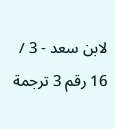لابن سعد - 3 / 16 رقم 3 ترجمة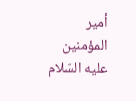أمير المؤمنين عليه السّلام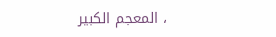، المعجم الكبير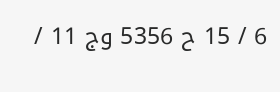6 / 15 ح 5356 وج 11 /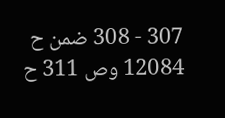307 - 308 ضمن ح 12084 وص 311 ح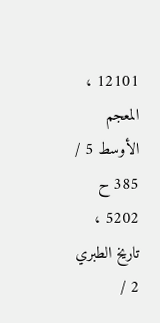12101 ، المعجم الأوسط 5 / 385 ح 5202 ، تاريخ الطبري 2 /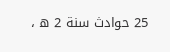25 حوادث سنة 2 ه ،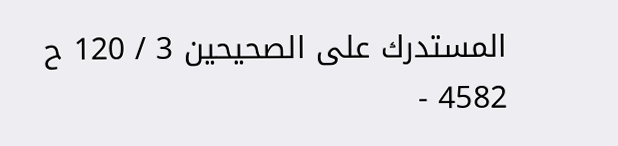المستدرك على الصحيحين 3 / 120 ح 4582 -